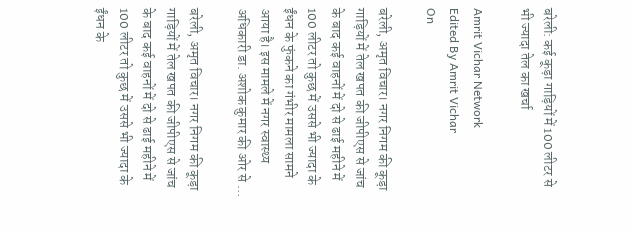बरेली: कई कूड़ा गाड़ियों में 100 लीटर से भी ज्यादा तेल का खर्चा

Amrit Vichar Network
Edited By Amrit Vichar
On

बरेली, अमृत विचार। नगर निगम की कूड़ा गाड़ियों में तेल खपत की जीपीएस से जांच के बाद कई वाहनों में दो से ढाई महीने में 100 लीटर तो कुछ में उससे भी ज्यादा के ईंधन के फुंकने का गंभीर मामला सामने आया है। इस मामले में नगर स्वास्थ्य अधिकारी डा. अशोक कुमार की ओर से …

बरेली, अमृत विचार। नगर निगम की कूड़ा गाड़ियों में तेल खपत की जीपीएस से जांच के बाद कई वाहनों में दो से ढाई महीने में 100 लीटर तो कुछ में उससे भी ज्यादा के ईंधन के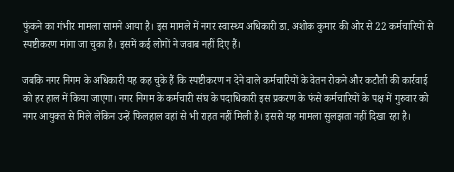फुंकने का गंभीर मामला सामने आया है। इस मामले में नगर स्वास्थ्य अधिकारी डा. अशोक कुमार की ओर से 22 कर्मचारियों से स्पष्टीकरण मांगा जा चुका है। इसमें कई लोगों ने जवाब नहीं दिए हैं।

जबकि नगर निगम के अधिकारी यह कह चुके हैं कि स्पष्टीकरण न देने वाले कर्मचारियों के वेतन रोकने और कटौती की कार्रवाई को हर हाल में किया जाएगा। नगर निगम के कर्मचारी संघ के पदाधिकारी इस प्रकरण के फंसे कर्मचारियों के पक्ष में गुरुवार को नगर आयुक्त से मिले लेकिन उन्हें फिलहाल वहां से भी राहत नहीं मिली है। इससे यह मामला सुलझता नहीं दिखा रहा है।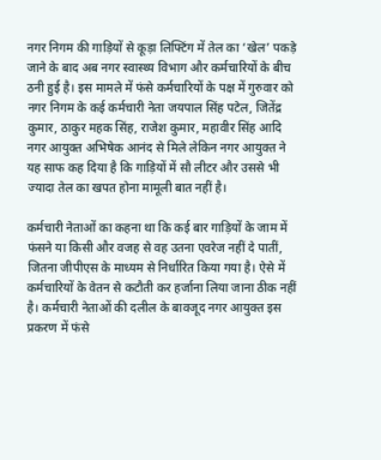नगर निगम की गाड़ियों से कूड़ा लिफ्टिंग में तेल का ‘खेल’ पकड़े जाने के बाद अब नगर स्वास्थ्य विभाग और कर्मचारियों के बीच ठनी हुई है। इस मामले में फंसे कर्मचारियों के पक्ष में गुरुवार को नगर निगम के कई कर्मचारी नेता जयपाल सिंह पटेल, जितेंद्र कुमार, ठाकुर महक सिंह, राजेश कुमार, महावीर सिंह आदि नगर आयुक्त अभिषेक आनंद से मिले लेकिन नगर आयुक्त ने यह साफ कह दिया है कि गाड़ियों में सौ लीटर और उससे भी ज्यादा तेल का खपत होना मामूली बात नहीं है।

कर्मचारी नेताओं का कहना था कि कई बार गाड़ियों के जाम में फंसने या किसी और वजह से वह उतना एवरेज नहीं दे पातीं, जितना जीपीएस के माध्यम से निर्धारित किया गया है। ऐसे में कर्मचारियों के वेतन से कटौती कर हर्जाना लिया जाना ठीक नहीं है। कर्मचारी नेताओं की दलील के बावजूद नगर आयुक्त इस प्रकरण में फंसे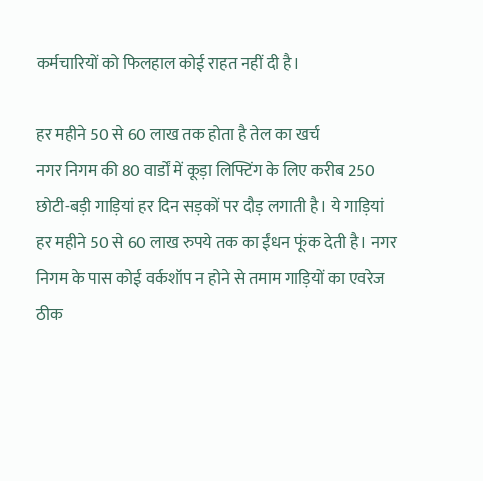कर्मचारियों को फिलहाल कोई राहत नहीं दी है।

हर महीने 50 से 60 लाख तक होता है तेल का खर्च
नगर निगम की 80 वार्डों में कूड़ा लिफ्टिंग के लिए करीब 250 छोटी-बड़ी गाड़ियां हर दिन सड़कों पर दौड़ लगाती है। ये गाड़ियां हर महीने 50 से 60 लाख रुपये तक का ईंधन फूंक देती है। नगर निगम के पास कोई वर्कशॉप न होने से तमाम गाड़ियों का एवरेज ठीक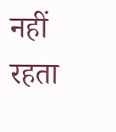नहीं रहता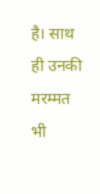है। साथ ही उनकी मरम्मत भी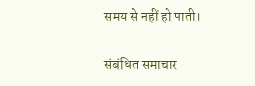समय से नहीं हो पाती।

संबंधित समाचार